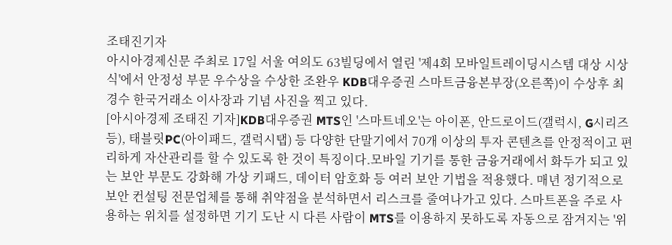조태진기자
아시아경제신문 주최로 17일 서울 여의도 63빌딩에서 열린 '제4회 모바일트레이딩시스템 대상 시상식'에서 안정성 부문 우수상을 수상한 조완우 KDB대우증권 스마트금융본부장(오른쪽)이 수상후 최경수 한국거래소 이사장과 기념 사진을 찍고 있다.
[아시아경제 조태진 기자]KDB대우증권 MTS인 '스마트네오'는 아이폰, 안드로이드(갤럭시, G시리즈 등), 태블릿PC(아이패드, 갤럭시탭) 등 다양한 단말기에서 70개 이상의 투자 콘텐츠를 안정적이고 편리하게 자산관리를 할 수 있도록 한 것이 특징이다.모바일 기기를 통한 금융거래에서 화두가 되고 있는 보안 부문도 강화해 가상 키패드, 데이터 암호화 등 여러 보안 기법을 적용했다. 매년 정기적으로 보안 컨설팅 전문업체를 통해 취약점을 분석하면서 리스크를 줄여나가고 있다. 스마트폰을 주로 사용하는 위치를 설정하면 기기 도난 시 다른 사람이 MTS를 이용하지 못하도록 자동으로 잠겨지는 '위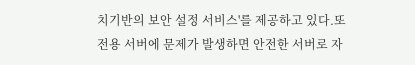치기반의 보안 설정 서비스'를 제공하고 있다.또 전용 서버에 문제가 발생하면 안전한 서버로 자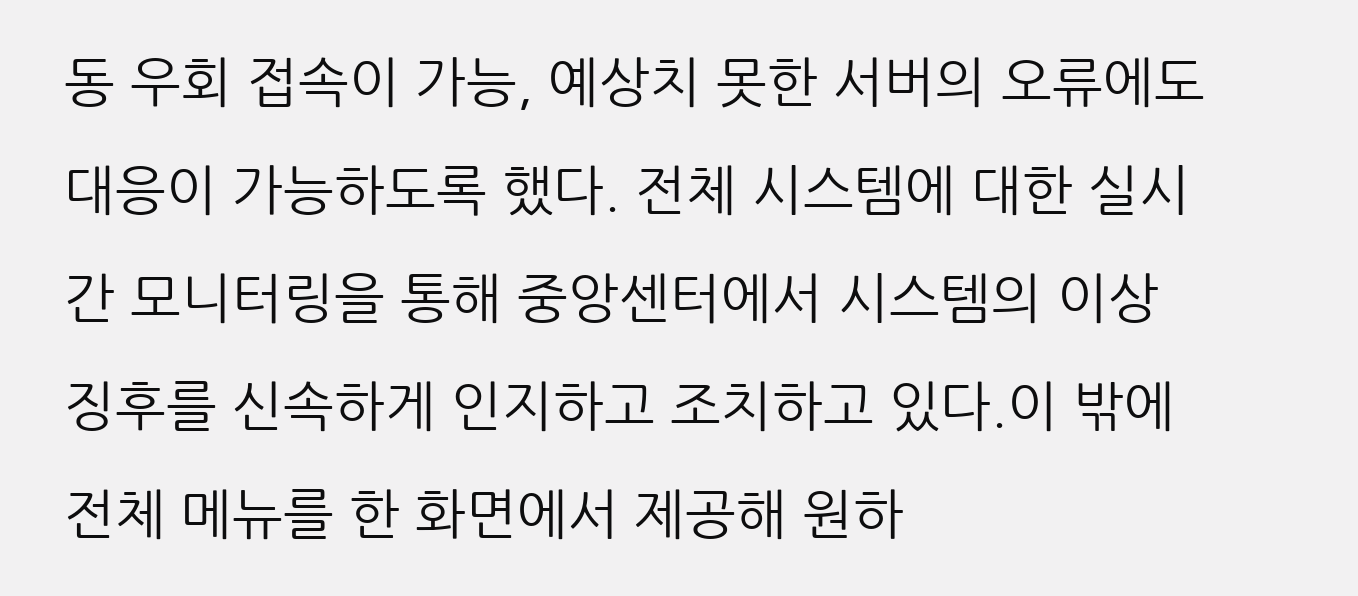동 우회 접속이 가능, 예상치 못한 서버의 오류에도 대응이 가능하도록 했다. 전체 시스템에 대한 실시간 모니터링을 통해 중앙센터에서 시스템의 이상 징후를 신속하게 인지하고 조치하고 있다.이 밖에 전체 메뉴를 한 화면에서 제공해 원하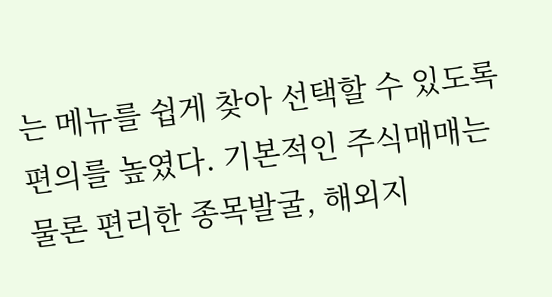는 메뉴를 쉽게 찾아 선택할 수 있도록 편의를 높였다. 기본적인 주식매매는 물론 편리한 종목발굴, 해외지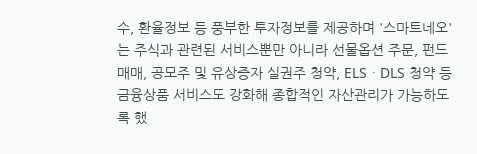수, 환율정보 등 풍부한 투자정보를 제공하며 '스마트네오'는 주식과 관련된 서비스뿐만 아니라 선물옵션 주문, 펀드매매, 공모주 및 유상증자 실권주 청약, ELSㆍDLS 청약 등 금융상품 서비스도 강화해 종합적인 자산관리가 가능하도록 했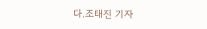다.조태진 기자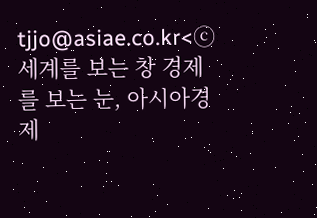tjjo@asiae.co.kr<ⓒ세계를 보는 창 경제를 보는 눈, 아시아경제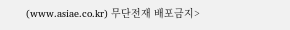(www.asiae.co.kr) 무단전재 배포금지>